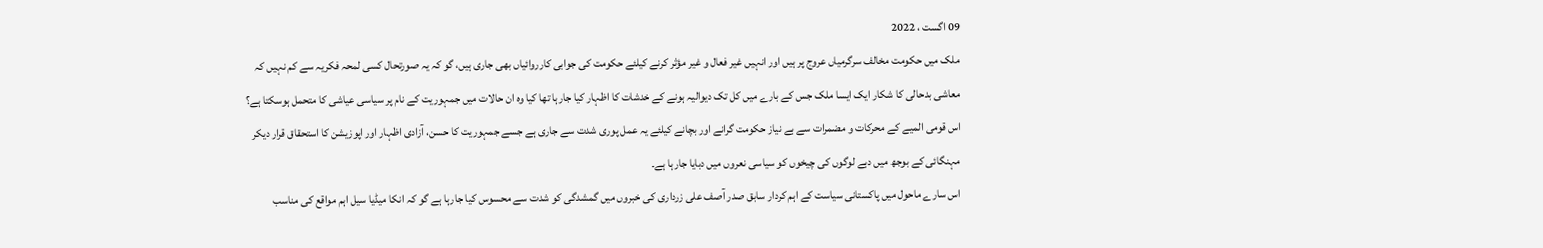09 اگست ، 2022
ملک میں حکومت مخالف سرگرمیاں عروج پر ہیں اور انہیں غیر فعال و غیر مؤثر کرنے کیلئے حکومت کی جوابی کارروائیاں بھی جاری ہیں، گو کہ یہ صورتحال کسی لمحہ فکریہ سے کم نہیں کہ معاشی بدحالی کا شکار ایک ایسا ملک جس کے بارے میں کل تک دیوالیہ ہونے کے خدشات کا اظہار کیا جارہا تھا کیا وہ ان حالات میں جمہوریت کے نام پر سیاسی عیاشی کا متحمل ہوسکتا ہے؟
اس قومی المیے کے محرکات و مضمرات سے بے نیاز حکومت گرانے اور بچانے کیلئے یہ عمل پوری شدت سے جاری ہے جسے جمہوریت کا حسن، آزادی اظہار اور اپوزیشن کا استحقاق قرار دیکر مہنگائی کے بوجھ میں دبے لوگوں کی چیخوں کو سیاسی نعروں میں دبایا جارہا ہے۔
اس سارے ماحول میں پاکستانی سیاست کے اہم کردار سابق صدر آصف علی زرداری کی خبروں میں گمشدگی کو شدت سے محسوس کیا جارہا ہے گو کہ انکا میڈیا سیل اہم مواقع کی مناسب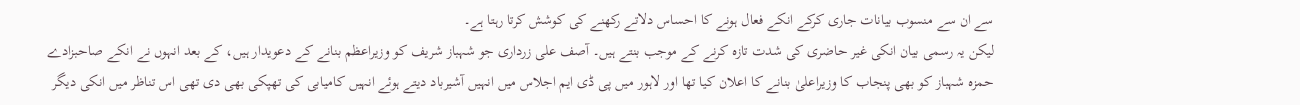سے ان سے منسوب بیانات جاری کرکے انکے فعال ہونے کا احساس دلاتے رکھنے کی کوشش کرتا رہتا ہے۔
لیکن یہ رسمی بیان انکی غیر حاضری کی شدت تازہ کرنے کے موجب بنتے ہیں۔ آصف علی زرداری جو شہباز شریف کو وزیراعظم بنانے کے دعویدار ہیں، کے بعد انہوں نے انکے صاحبزادے حمزہ شہباز کو بھی پنجاب کا وزیراعلیٰ بنانے کا اعلان کیا تھا اور لاہور میں پی ڈی ایم اجلاس میں انہیں آشیرباد دیتے ہوئے انہیں کامیابی کی تھپکی بھی دی تھی اس تناظر میں انکی دیگر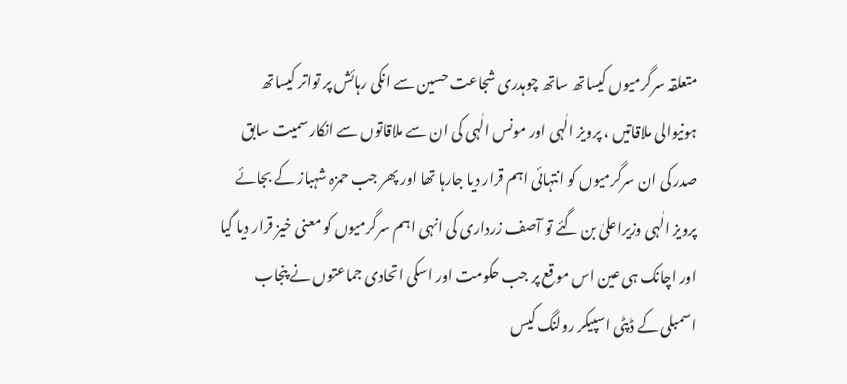متعلقہ سرگرمیوں کیساتھ ساتھ چوہدری شجاعت حسین سے انکی رہائش پر تواتر کیساتھ ہونیوالی ملاقاتیں ، پرویز الٰہی اور مونس الٰہی کی ان سے ملاقاتوں سے انکار سمیت سابق صدر کی ان سرگرمیوں کو انتہائی اہم قرار دیا جارہا تھا اور پھر جب حمزہ شہباز کے بجائے پرویز الٰہی وزیراعلیٰ بن گئے تو آصف زرداری کی انہی اہم سرگرمیوں کو معنی خیز قرار دیا گیا اور اچانک ہی عین اس موقع پر جب حکومت اور اسکی اتحادی جماعتوں نے پنجاب اسمبلی کے ڈپٹی اسپیکر رولنگ کیس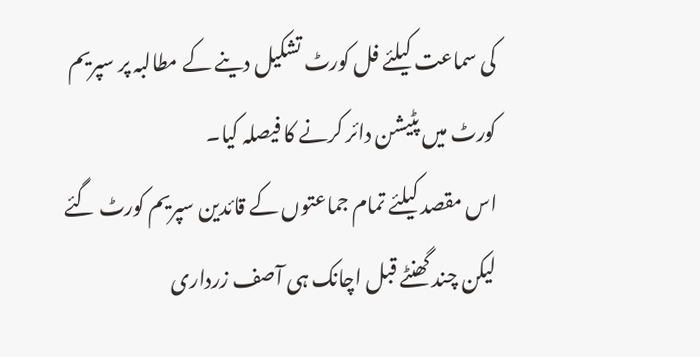کی سماعت کیلئے فل کورٹ تشکیل دینے کے مطالبہ پر سپریم کورٹ میں پٹیشن دائر کرنے کا فیصلہ کیا۔
اس مقصد کیلئے تمام جماعتوں کے قائدین سپریم کورٹ گئے لیکن چند گھنٹے قبل اچانک ہی آصف زرداری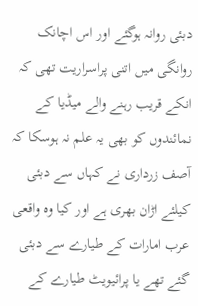دبئی روانہ ہوگئے اور اس اچانک روانگی میں اتنی پراسراریت تھی کہ انکے قریب رہنے والے میڈیا کے نمائندوں کو بھی یہ علم نہ ہوسکا کہ آصف زرداری نے کہاں سے دبئی کیلئے اڑان بھری ہے اور کیا وہ واقعی عرب امارات کے طیارے سے دبئی گئے تھے یا پرائیویٹ طیارے کے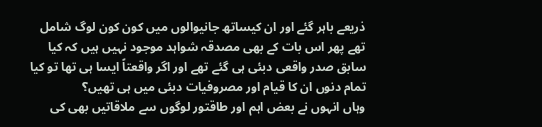ذریعے باہر گئے اور ان کیساتھ جانیوالوں میں کون کون لوگ شامل تھے پھر اس بات کے بھی مصدقہ شواہد موجود نہیں ہیں کہ کیا سابق صدر واقعی دبئی ہی گئے تھے اور اگر واقعتاً ایسا ہی تھا تو کیا تمام دنوں ان کا قیام اور مصروفیات دبئی میں ہی تھیں؟
وہاں انہوں نے بعض اہم اور طاقتور لوگوں سے ملاقاتیں بھی کی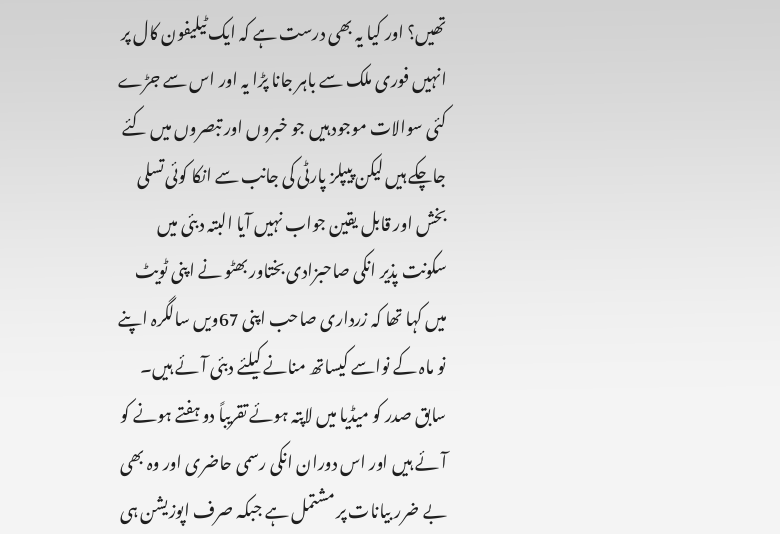تھیں؟ اور کیا یہ بھی درست ہے کہ ایک ٹیلیفون کال پر انہیں فوری ملک سے باہر جانا پڑا یہ اور اس سے جڑے کئی سوالات موجود ہیں جو خبروں اور تبصروں میں کئے جاچکے ہیں لیکن پیپلز پارٹی کی جانب سے انکا کوئی تسلی بخش اور قابل یقین جواب نہیں آیا البتہ دبئی میں سکونت پذیر انکی صاحبزادی بختاور بھٹو نے اپنی ٹویٹ میں کہا تھا کہ زرداری صاحب اپنی 67ویں سالگرہ اپنے نو ماہ کے نواسے کیساتھ منانے کیلئے دبئی آئے ہیں۔
سابق صدر کو میڈیا میں لاپتہ ہوئے تقریباً دو ہفتے ہونے کو آئے ہیں اور اس دوران انکی رسمی حاضری اور وہ بھی بے ضرر بیانات پر مشتمل ہے جبکہ صرف اپوزیشن ہی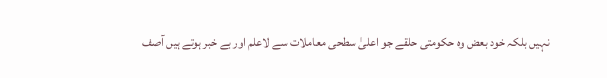نہیں بلکہ خود بعض وہ حکومتی حلقے جو اعلیٰ سطحی معاملات سے لاعلم اور بے خبر ہوتے ہیں آصف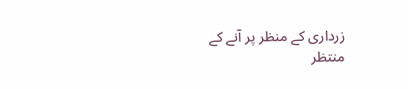زرداری کے منظر پر آنے کے منتظر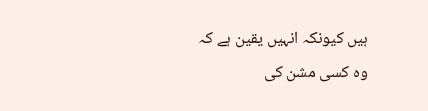ہیں کیونکہ انہیں یقین ہے کہ وہ کسی مشن کی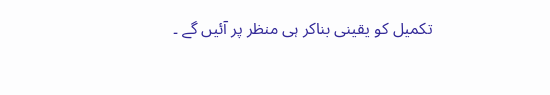تکمیل کو یقینی بناکر ہی منظر پر آئیں گے ۔